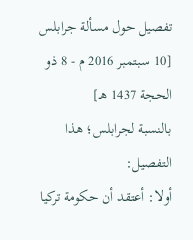تفصيل حول مسألة جرابلس
[10 سبتمبر 2016 م - 8 ذو الحجة 1437 هـ]
بالنسبة لجرابلس؛ هذا التفصيل:
أولا: أعتقد أن حكومة تركيا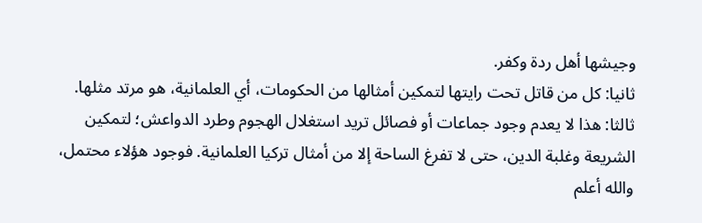وجيشها أهل ردة وكفر.
ثانيا: كل من قاتل تحت رايتها لتمكين أمثالها من الحكومات، أي العلمانية، هو مرتد مثلها.
ثالثا: هذا لا يعدم وجود جماعات أو فصائل تريد استغلال الهجوم وطرد الدواعش؛ لتمكين الشريعة وغلبة الدين، حتى لا تفرغ الساحة إلا من أمثال تركيا العلمانية. فوجود هؤلاء محتمل، والله أعلم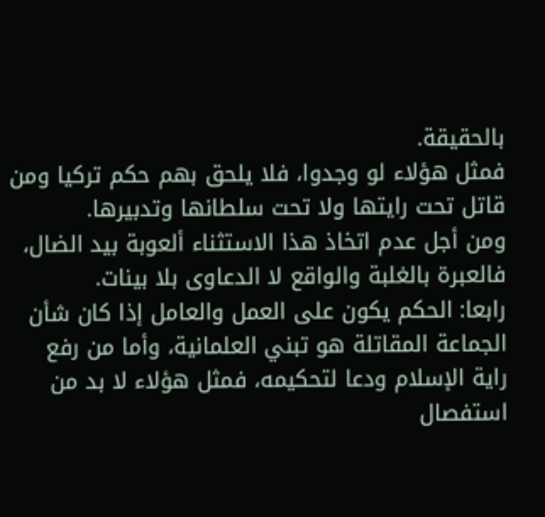بالحقيقة.
فمثل هؤلاء لو وجدوا، فلا يلحق بهم حكم تركيا ومن قاتل تحت رايتها ولا تحت سلطانها وتدبيرها.
ومن أجل عدم اتخاذ هذا الاستثناء ألعوبة بيد الضال، فالعبرة بالغلبة والواقع لا الدعاوى بلا بينات.
رابعا: الحكم يكون على العمل والعامل إذا كان شأن الجماعة المقاتلة هو تبني العلمانية، وأما من رفع راية الإسلام ودعا لتحكيمه، فمثل هؤلاء لا بد من استفصال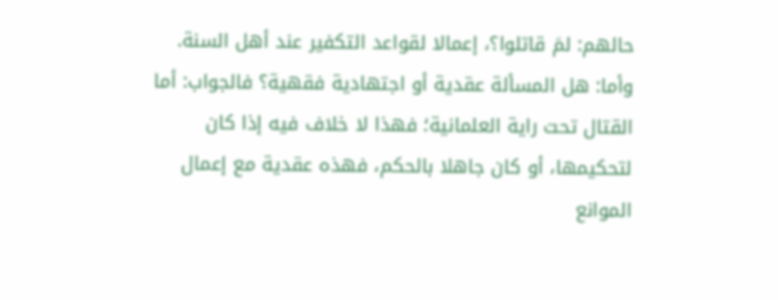حالهم: لمَ قاتلوا؟، إعمالا لقواعد التكفير عند أهل السنة.
وأما: هل المسألة عقدية أو اجتهادية فقهية؟ فالجواب: أما القتال تحت راية العلمانية؛ فهذا لا خلاف فيه إذا كان لتحكيمها، أو كان جاهلا بالحكم، فهذه عقدية مع إعمال الموانع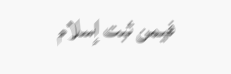فيمن ثبت إسلام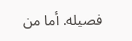فصيله. أما من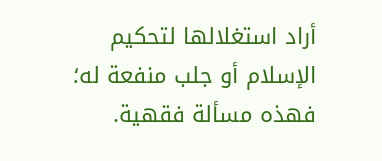أراد استغلالها لتحكيم الإسلام أو جلب منفعة له؛ فهذه مسألة فقهية.